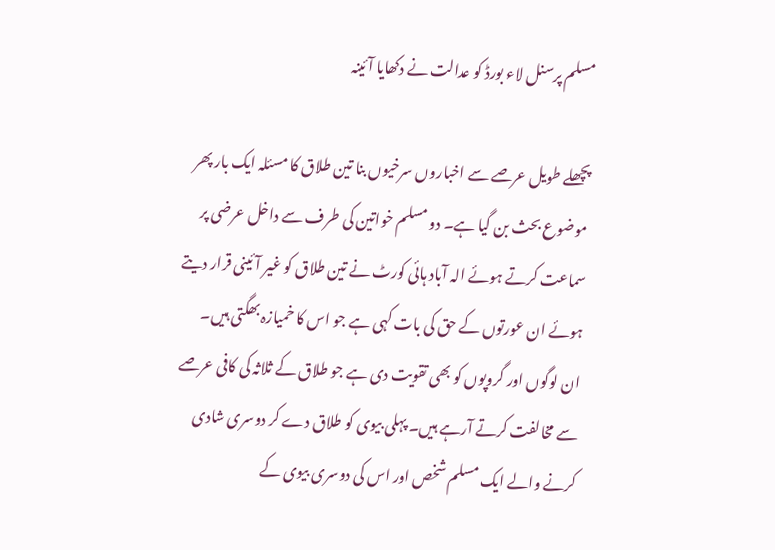مسلم پرسنل لاء بورڈ کو عدالت نے دکھایا آئینہ

پچھلے طویل عرصے سے اخباروں سرخیوں بنا تین طلاق کا مسئلہ ایک بار پھر موضوع بحث بن گیا ہے۔ دو مسلم خواتین کی طرف سے داخل عرضی پر سماعت کرتے ہوئے الہ آباد ہائی کورٹ نے تین طلاق کو غیر آئینی قرار دیتے ہوئے ان عورتوں کے حق کی بات کہی ہے جو اس کا خمیازہ بھگتی ہیں۔ ان لوگوں اور گروپوں کو بھی تقویت دی ہے جو طلاق کے ثلاثہ کی کافی عرصے سے مخالفت کرتے آرہے ہیں۔ پہلی بیوی کو طلاق دے کر دوسری شادی کرنے والے ایک مسلم شخص اور اس کی دوسری بیوی کے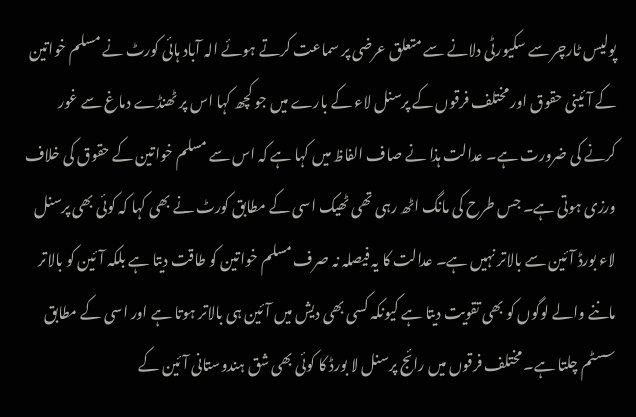پولیس ٹارچر سے سکیورٹی دلانے سے متعلق عرضی پر سماعت کرتے ہوئے الہ آباد ہائی کورٹ نے مسلم خواتین کے آئینی حقوق اور مختلف فرقوں کے پرسنل لاء کے بارے میں جو کچھ کہا اس پر ٹھنڈے دماغ سے غور کرنے کی ضرورت ہے۔ عدالت ہذا نے صاف الفاظ میں کہا ہے کہ اس سے مسلم خواتین کے حقوق کی خلاف ورزی ہوتی ہے۔ جس طرح کی مانگ اٹھ رہی تھی ٹھیک اسی کے مطابق کورٹ نے بھی کہا کہ کوئی بھی پرسنل لاء بورڈ آئین سے بالاتر نہیں ہے۔ عدالت کا یہ فیصلہ نہ صرف مسلم خواتین کو طاقت دیتا ہے بلکہ آئین کو بالاتر ماننے والے لوگوں کو بھی تقویت دیتا ہے کیونکہ کسی بھی دیش میں آئین ہی بالاتر ہوتا ہے اور اسی کے مطابق سسٹم چلتا ہے۔ مختلف فرقوں میں رائج پرسنل لا بورڈ کا کوئی بھی شق ہندوستانی آئین کے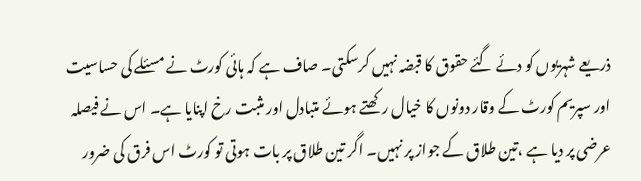ذریعے شہریوں کو دئے گئے حقوق کا قبضہ نہیں کرسکتی۔ صاف ہے کہ ہائی کورٹ نے مسئلے کی حساسیت اور سپریم کورٹ کے وقار دونوں کا خیال رکھتے ہوئے متبادل اور مثبت رخ اپنایا ہے۔ اس نے فیصلہ عرضی پر دیا ہے ،تین طلاق کے جواز پر نہیں۔ اگر تین طلاق پر بات ہوتی تو کورٹ اس فرق کی ضرور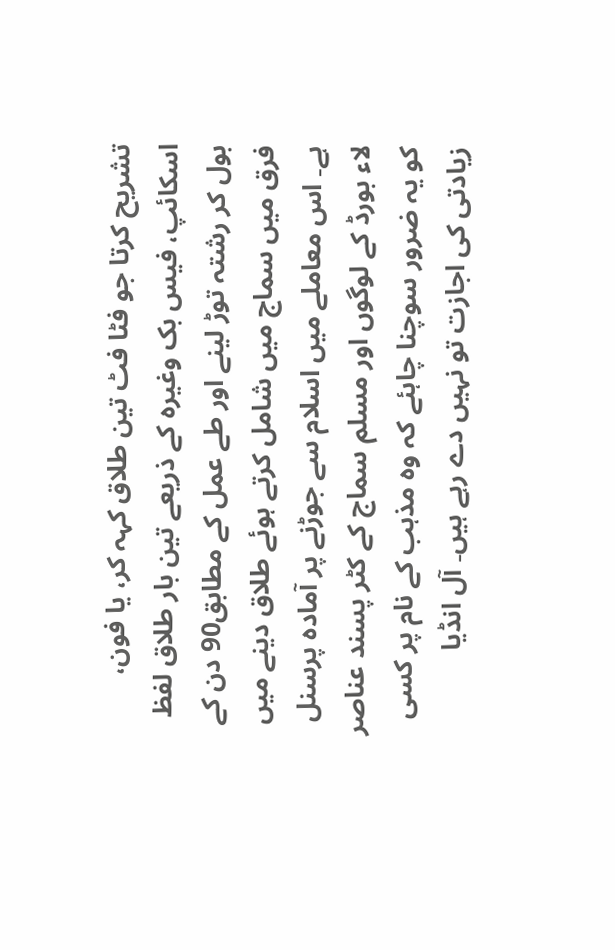تشریح کرتا جو فٹا فٹ تین طلاق کہہ کر، یا فون، اسکائپ، فیس بک وغیرہ کے ذریعے تین بار طلاق لفظ بول کر رشتہ توڑ لینے اور طے عمل کے مطابق90 دن کے فرق میں سماج میں شامل کرتے ہوئے طلاق دینے میں ہے۔ اس معاملے میں اسلام سے جوڑنے پر آمادہ پرسنل لاء بورڈ کے لوگوں اور مسلم سماج کے کٹر پسند عناصر کو یہ ضرور سوچنا چاہئے کہ وہ مذہب کے نام پر کسی زیادتی کی اجازت تو نہیں دے رہے ہیں۔ آل انڈیا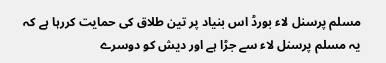مسلم پرسنل لاء بورڈ اس بنیاد پر تین طلاق کی حمایت کررہا ہے کہ یہ مسلم پرسنل لاء سے جڑا ہے اور دیش کو دوسرے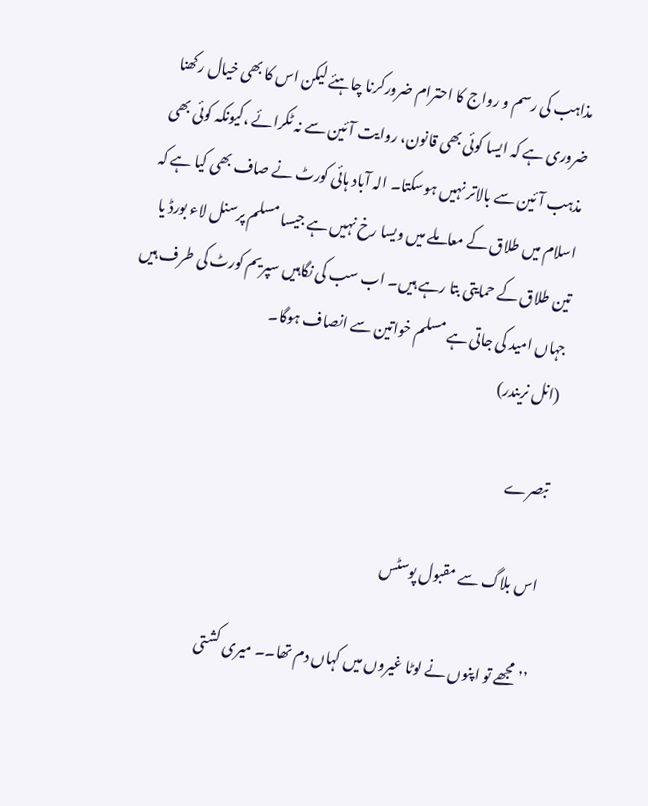مذاہب کی رسم و رواج کا احترام ضرورکرنا چاہئے لیکن اس کا بھی خیال رکھنا ضروری ہے کہ ایسا کوئی بھی قانون، روایت آئین سے نہ ٹکرائے ،کیونکہ کوئی بھی مذہب آئین سے بالاتر نہیں ہوسکتا۔ الہ آباد ہائی کورٹ نے صاف بھی کیا ہے کہ اسلام میں طلاق کے معاملے میں ویسا رخ نہیں ہے جیسا مسلم پرسنل لاء بورڈ یا تین طلاق کے حمایتی بتا رہے ہیں۔ اب سب کی نگاہیں سپریم کورٹ کی طرف ہیں جہاں امید کی جاتی ہے مسلم خواتین سے انصاف ہوگا۔
(انل نریندر)

تبصرے

اس بلاگ سے مقبول پوسٹس

’’مجھے تو اپنوں نے لوٹا غیروں میں کہاں دم تھا۔۔ میری کشتی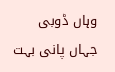وہاں ڈوبی جہاں پانی بہت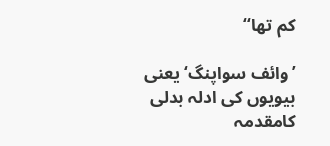کم تھا‘‘

’وائف سواپنگ‘ یعنی بیویوں کی ادلہ بدلی کامقدمہ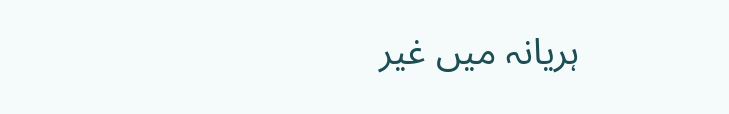ہریانہ میں غیر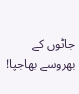جاٹوں کے بھروسے بھاجپا!